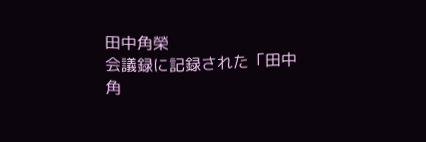田中角榮
会議録に記録された「田中角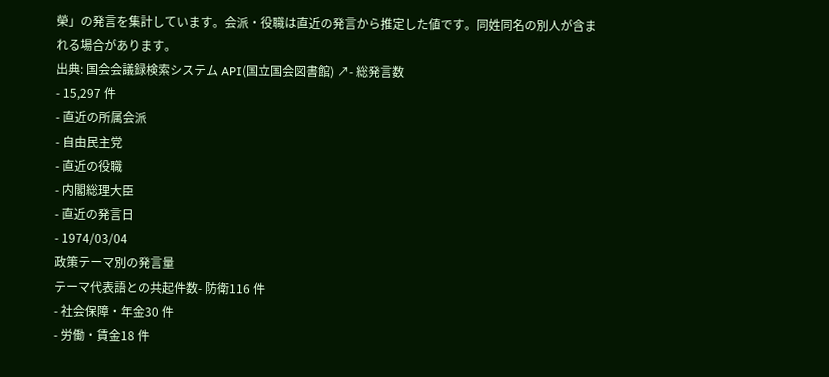榮」の発言を集計しています。会派・役職は直近の発言から推定した値です。同姓同名の別人が含まれる場合があります。
出典: 国会会議録検索システム API(国立国会図書館) ↗- 総発言数
- 15,297 件
- 直近の所属会派
- 自由民主党
- 直近の役職
- 内閣総理大臣
- 直近の発言日
- 1974/03/04
政策テーマ別の発言量
テーマ代表語との共起件数- 防衛116 件
- 社会保障・年金30 件
- 労働・賃金18 件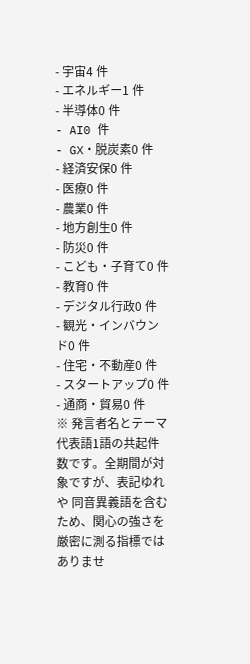- 宇宙4 件
- エネルギー1 件
- 半導体0 件
- AI0 件
- GX・脱炭素0 件
- 経済安保0 件
- 医療0 件
- 農業0 件
- 地方創生0 件
- 防災0 件
- こども・子育て0 件
- 教育0 件
- デジタル行政0 件
- 観光・インバウンド0 件
- 住宅・不動産0 件
- スタートアップ0 件
- 通商・貿易0 件
※ 発言者名とテーマ代表語1語の共起件数です。全期間が対象ですが、表記ゆれや 同音異義語を含むため、関心の強さを厳密に測る指標ではありませ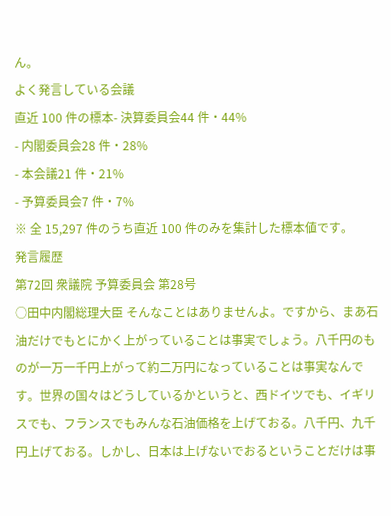ん。
よく発言している会議
直近 100 件の標本- 決算委員会44 件・44%
- 内閣委員会28 件・28%
- 本会議21 件・21%
- 予算委員会7 件・7%
※ 全 15,297 件のうち直近 100 件のみを集計した標本値です。
発言履歴
第72回 衆議院 予算委員会 第28号
○田中内閣総理大臣 そんなことはありませんよ。ですから、まあ石油だけでもとにかく上がっていることは事実でしょう。八千円のものが一万一千円上がって約二万円になっていることは事実なんです。世界の国々はどうしているかというと、西ドイツでも、イギリスでも、フランスでもみんな石油価格を上げておる。八千円、九千円上げておる。しかし、日本は上げないでおるということだけは事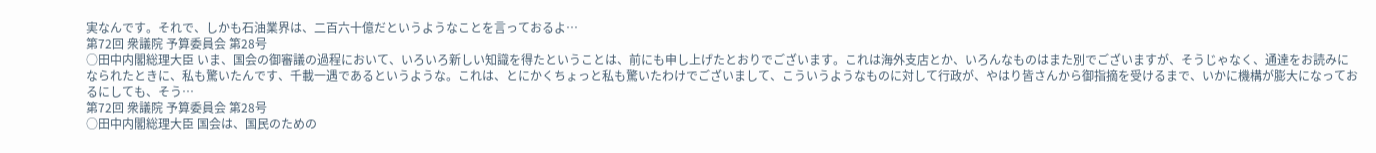実なんです。それで、しかも石油業界は、二百六十億だというようなことを言っておるよ…
第72回 衆議院 予算委員会 第28号
○田中内閣総理大臣 いま、国会の御審議の過程において、いろいろ新しい知識を得たということは、前にも申し上げたとおりでございます。これは海外支店とか、いろんなものはまた別でございますが、そうじゃなく、通達をお読みになられたときに、私も驚いたんです、千載一遇であるというような。これは、とにかくちょっと私も驚いたわけでございまして、こういうようなものに対して行政が、やはり皆さんから御指摘を受けるまで、いかに機構が膨大になっておるにしても、そう…
第72回 衆議院 予算委員会 第28号
○田中内閣総理大臣 国会は、国民のための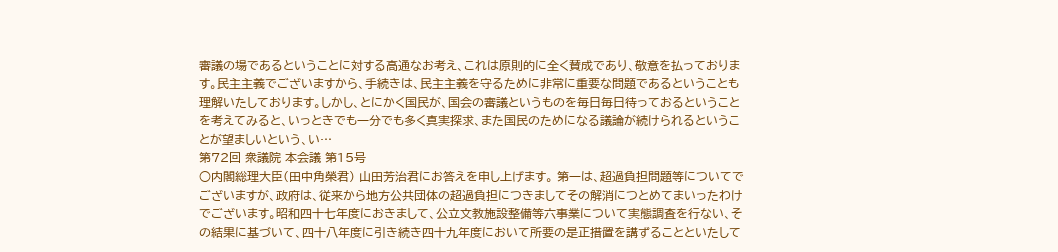審議の場であるということに対する高通なお考え、これは原則的に全く賛成であり、敬意を払っております。民主主義でございますから、手続きは、民主主義を守るために非常に重要な問題であるということも理解いたしております。しかし、とにかく国民が、国会の審議というものを毎日毎日待っておるということを考えてみると、いっときでも一分でも多く真実探求、また国民のためになる議論が続けられるということが望ましいという、い…
第72回 衆議院 本会議 第15号
○内閣総理大臣(田中角榮君) 山田芳治君にお答えを申し上げます。 第一は、超過負担問題等についてでございますが、政府は、従来から地方公共団体の超過負担につきましてその解消につとめてまいったわけでございます。昭和四十七年度におきまして、公立文教施設整備等六事業について実態調査を行ない、その結果に基づいて、四十八年度に引き続き四十九年度において所要の是正措置を講ずることといたして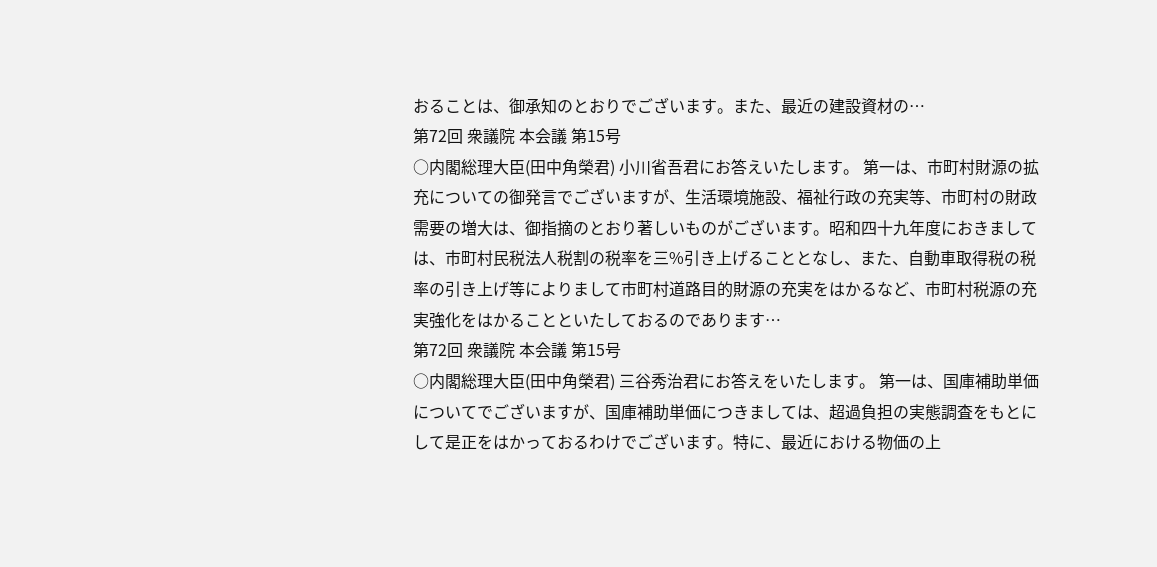おることは、御承知のとおりでございます。また、最近の建設資材の…
第72回 衆議院 本会議 第15号
○内閣総理大臣(田中角榮君) 小川省吾君にお答えいたします。 第一は、市町村財源の拡充についての御発言でございますが、生活環境施設、福祉行政の充実等、市町村の財政需要の増大は、御指摘のとおり著しいものがございます。昭和四十九年度におきましては、市町村民税法人税割の税率を三%引き上げることとなし、また、自動車取得税の税率の引き上げ等によりまして市町村道路目的財源の充実をはかるなど、市町村税源の充実強化をはかることといたしておるのであります…
第72回 衆議院 本会議 第15号
○内閣総理大臣(田中角榮君) 三谷秀治君にお答えをいたします。 第一は、国庫補助単価についてでございますが、国庫補助単価につきましては、超過負担の実態調査をもとにして是正をはかっておるわけでございます。特に、最近における物価の上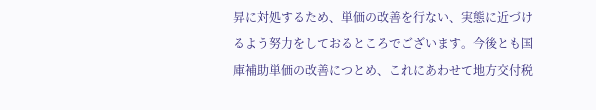昇に対処するため、単価の改善を行ない、実態に近づけるよう努力をしておるところでございます。今後とも国庫補助単価の改善につとめ、これにあわせて地方交付税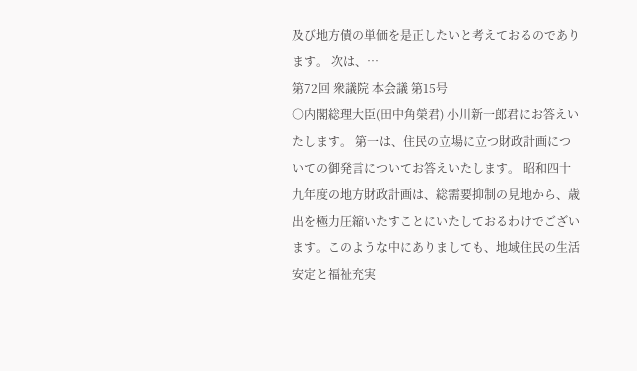及び地方債の単価を是正したいと考えておるのであります。 次は、…
第72回 衆議院 本会議 第15号
○内閣総理大臣(田中角榮君) 小川新一郎君にお答えいたします。 第一は、住民の立場に立つ財政計画についての御発言についてお答えいたします。 昭和四十九年度の地方財政計画は、総需要抑制の見地から、歳出を極力圧縮いたすことにいたしておるわけでございます。このような中にありましても、地域住民の生活安定と福祉充実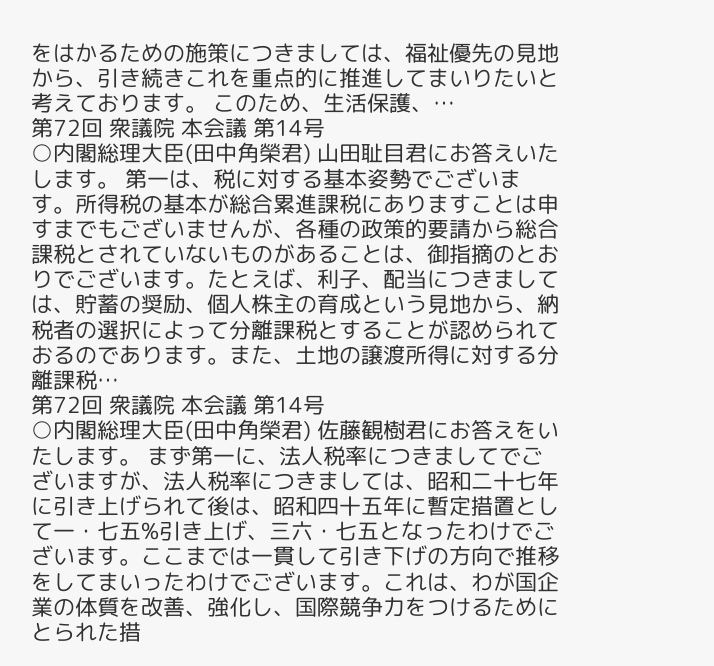をはかるための施策につきましては、福祉優先の見地から、引き続きこれを重点的に推進してまいりたいと考えております。 このため、生活保護、…
第72回 衆議院 本会議 第14号
○内閣総理大臣(田中角榮君) 山田耻目君にお答えいたします。 第一は、税に対する基本姿勢でございます。所得税の基本が総合累進課税にありますことは申すまでもございませんが、各種の政策的要請から総合課税とされていないものがあることは、御指摘のとおりでございます。たとえば、利子、配当につきましては、貯蓄の奨励、個人株主の育成という見地から、納税者の選択によって分離課税とすることが認められておるのであります。また、土地の譲渡所得に対する分離課税…
第72回 衆議院 本会議 第14号
○内閣総理大臣(田中角榮君) 佐藤観樹君にお答えをいたします。 まず第一に、法人税率につきましてでございますが、法人税率につきましては、昭和二十七年に引き上げられて後は、昭和四十五年に暫定措置として一・七五%引き上げ、三六・七五となったわけでございます。ここまでは一貫して引き下げの方向で推移をしてまいったわけでございます。これは、わが国企業の体質を改善、強化し、国際競争力をつけるためにとられた措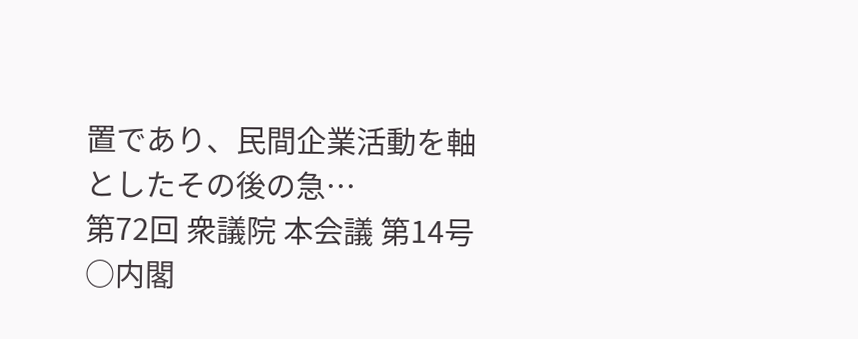置であり、民間企業活動を軸としたその後の急…
第72回 衆議院 本会議 第14号
○内閣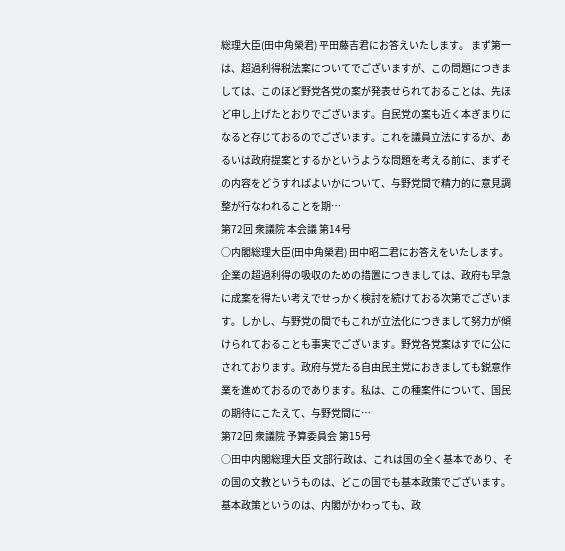総理大臣(田中角榮君) 平田藤吉君にお答えいたします。 まず第一は、超過利得税法案についてでございますが、この問題につきましては、このほど野党各党の案が発表せられておることは、先ほど申し上げたとおりでございます。自民党の案も近く本ぎまりになると存じておるのでございます。これを議員立法にするか、あるいは政府提案とするかというような問題を考える前に、まずその内容をどうすればよいかについて、与野党間で精力的に意見調整が行なわれることを期…
第72回 衆議院 本会議 第14号
○内閣総理大臣(田中角榮君) 田中昭二君にお答えをいたします。 企業の超過利得の吸収のための措置につきましては、政府も早急に成案を得たい考えでせっかく検討を続けておる次第でございます。しかし、与野党の間でもこれが立法化につきまして努力が傾けられておることも事実でございます。野党各党案はすでに公にされております。政府与党たる自由民主党におきましても鋭意作業を進めておるのであります。私は、この種案件について、国民の期待にこたえて、与野党間に…
第72回 衆議院 予算委員会 第15号
○田中内閣総理大臣 文部行政は、これは国の全く基本であり、その国の文教というものは、どこの国でも基本政策でございます。基本政策というのは、内閣がかわっても、政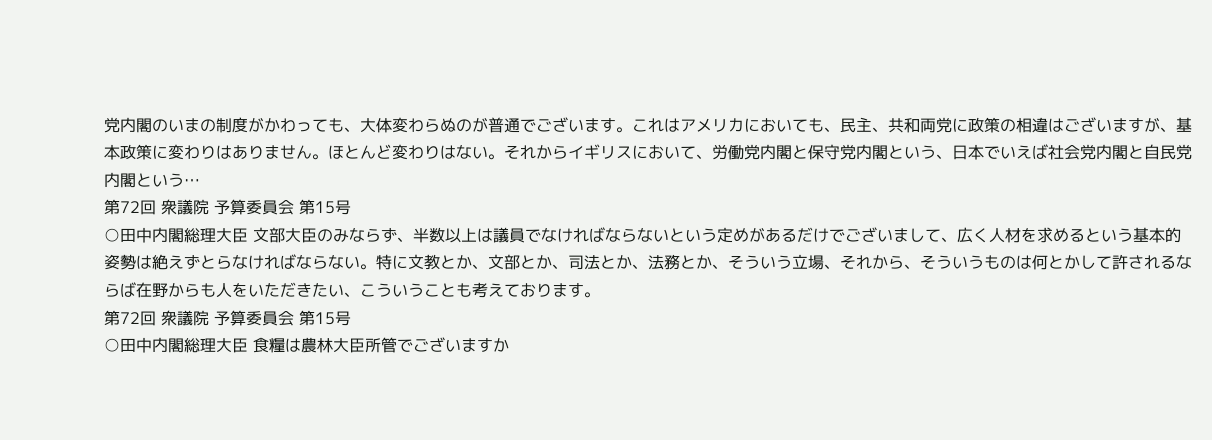党内閣のいまの制度がかわっても、大体変わらぬのが普通でございます。これはアメリカにおいても、民主、共和両党に政策の相違はございますが、基本政策に変わりはありません。ほとんど変わりはない。それからイギリスにおいて、労働党内閣と保守党内閣という、日本でいえば社会党内閣と自民党内閣という…
第72回 衆議院 予算委員会 第15号
○田中内閣総理大臣 文部大臣のみならず、半数以上は議員でなければならないという定めがあるだけでございまして、広く人材を求めるという基本的姿勢は絶えずとらなければならない。特に文教とか、文部とか、司法とか、法務とか、そういう立場、それから、そういうものは何とかして許されるならば在野からも人をいただきたい、こういうことも考えております。
第72回 衆議院 予算委員会 第15号
○田中内閣総理大臣 食糧は農林大臣所管でございますか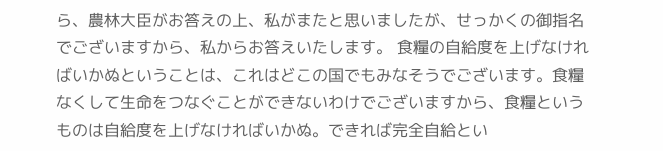ら、農林大臣がお答えの上、私がまたと思いましたが、せっかくの御指名でございますから、私からお答えいたします。 食糧の自給度を上げなければいかぬということは、これはどこの国でもみなそうでございます。食糧なくして生命をつなぐことができないわけでございますから、食糧というものは自給度を上げなければいかぬ。できれば完全自給とい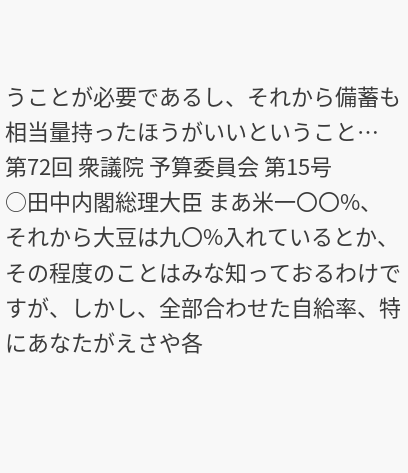うことが必要であるし、それから備蓄も相当量持ったほうがいいということ…
第72回 衆議院 予算委員会 第15号
○田中内閣総理大臣 まあ米一〇〇%、それから大豆は九〇%入れているとか、その程度のことはみな知っておるわけですが、しかし、全部合わせた自給率、特にあなたがえさや各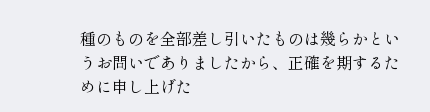種のものを全部差し引いたものは幾らかというお問いでありましたから、正確を期するために申し上げた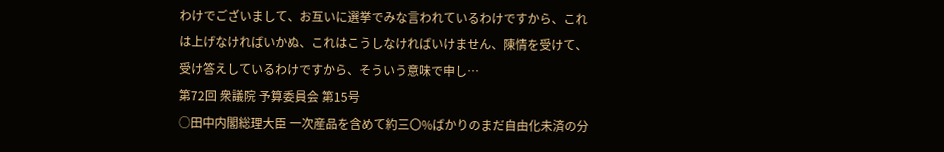わけでございまして、お互いに選挙でみな言われているわけですから、これは上げなければいかぬ、これはこうしなければいけません、陳情を受けて、受け答えしているわけですから、そういう意味で申し…
第72回 衆議院 予算委員会 第15号
○田中内閣総理大臣 一次産品を含めて約三〇%ばかりのまだ自由化未済の分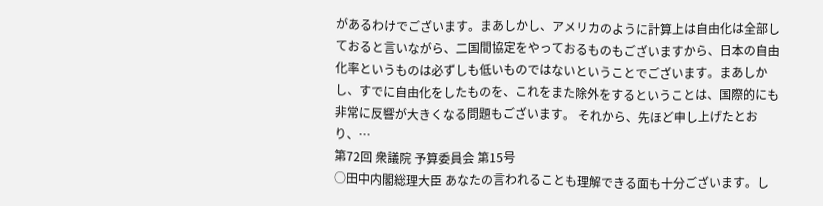があるわけでございます。まあしかし、アメリカのように計算上は自由化は全部しておると言いながら、二国間協定をやっておるものもございますから、日本の自由化率というものは必ずしも低いものではないということでございます。まあしかし、すでに自由化をしたものを、これをまた除外をするということは、国際的にも非常に反響が大きくなる問題もございます。 それから、先ほど申し上げたとおり、…
第72回 衆議院 予算委員会 第15号
○田中内閣総理大臣 あなたの言われることも理解できる面も十分ございます。し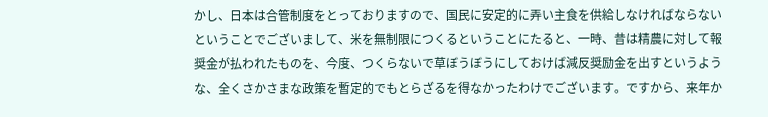かし、日本は合管制度をとっておりますので、国民に安定的に弄い主食を供給しなければならないということでございまして、米を無制限につくるということにたると、一時、昔は精農に対して報奨金が払われたものを、今度、つくらないで草ぼうぼうにしておけば減反奨励金を出すというような、全くさかさまな政策を暫定的でもとらざるを得なかったわけでございます。ですから、来年か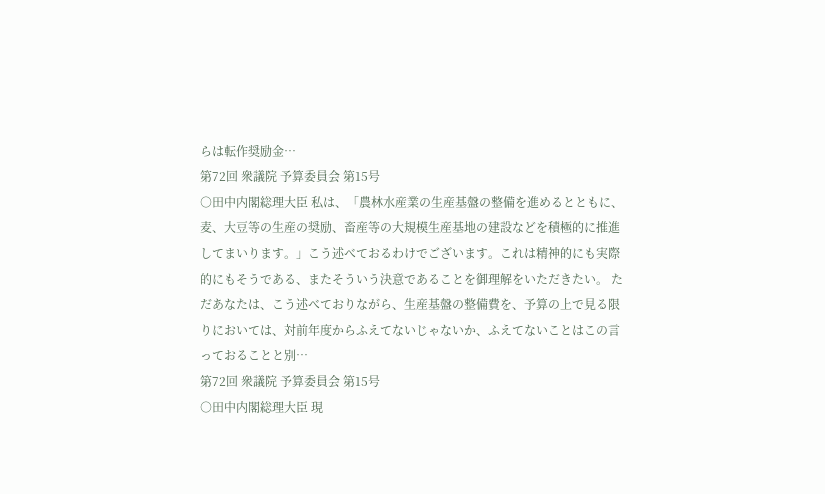らは転作奨励金…
第72回 衆議院 予算委員会 第15号
○田中内閣総理大臣 私は、「農林水産業の生産基盤の整備を進めるとともに、麦、大豆等の生産の奨励、畜産等の大規模生産基地の建設などを積極的に推進してまいります。」こう述べておるわけでございます。これは精神的にも実際的にもそうである、またそういう決意であることを御理解をいただきたい。 ただあなたは、こう述べておりながら、生産基盤の整備費を、予算の上で見る限りにおいては、対前年度からふえてないじゃないか、ふえてないことはこの言っておることと別…
第72回 衆議院 予算委員会 第15号
○田中内閣総理大臣 現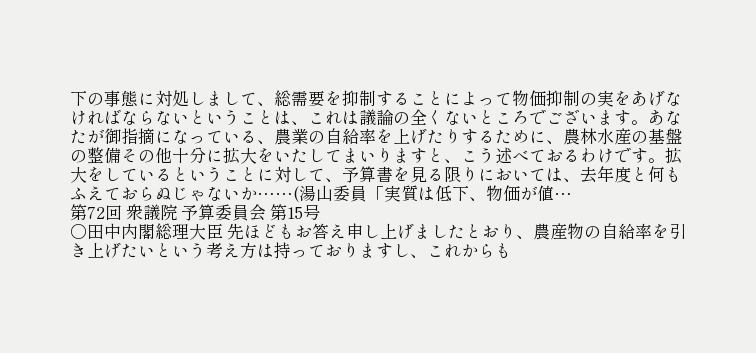下の事態に対処しまして、総需要を抑制することによって物価抑制の実をあげなければならないということは、これは議論の全くないところでございます。あなたが御指摘になっている、農業の自給率を上げたりするために、農林水産の基盤の整備その他十分に拡大をいたしてまいりますと、こう述べておるわけです。拡大をしているということに対して、予算書を見る限りにおいては、去年度と何もふえておらぬじゃないか……(湯山委員「実質は低下、物価が値…
第72回 衆議院 予算委員会 第15号
○田中内閣総理大臣 先ほどもお答え申し上げましたとおり、農産物の自給率を引き上げたいという考え方は持っておりますし、これからも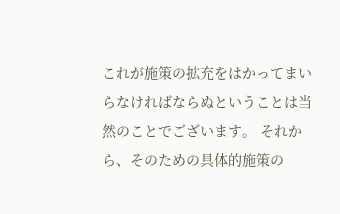これが施策の拡充をはかってまいらなければならぬということは当然のことでございます。 それから、そのための具体的施策の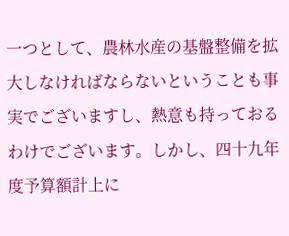一つとして、農林水産の基盤整備を拡大しなければならないということも事実でございますし、熱意も持っておるわけでございます。しかし、四十九年度予算額計上に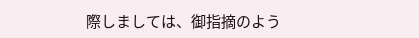際しましては、御指摘のよう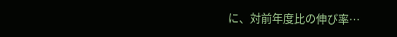に、対前年度比の伸び率…